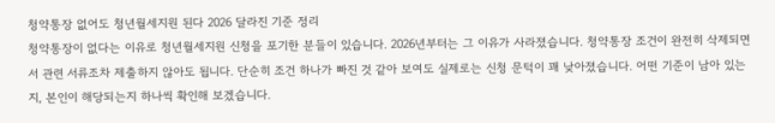청약통장 없어도 청년월세지원 된다 2026 달라진 기준 정리
청약통장이 없다는 이유로 청년월세지원 신청을 포기한 분들이 있습니다. 2026년부터는 그 이유가 사라졌습니다. 청약통장 조건이 완전히 삭제되면서 관련 서류조차 제출하지 않아도 됩니다. 단순히 조건 하나가 빠진 것 같아 보여도 실제로는 신청 문턱이 꽤 낮아졌습니다. 어떤 기준이 남아 있는지, 본인이 해당되는지 하나씩 확인해 보겠습니다.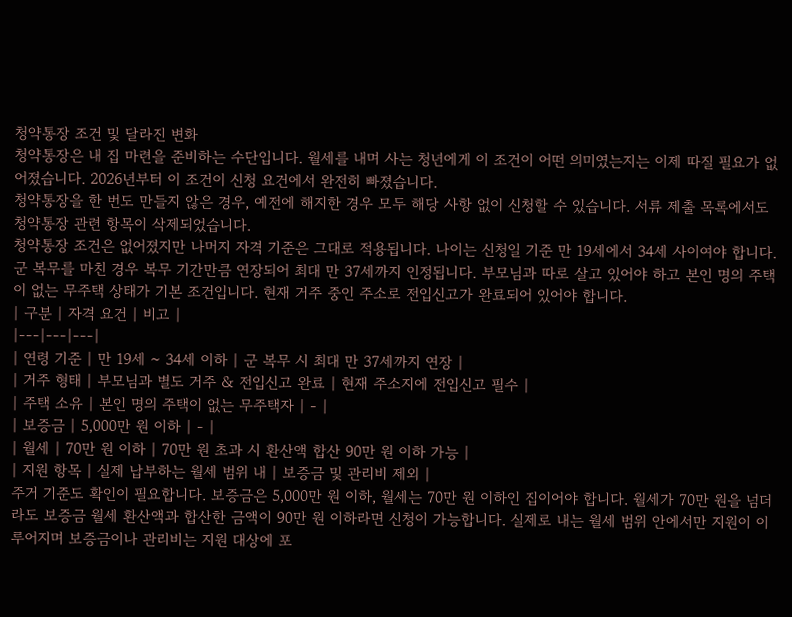청약통장 조건 및 달라진 변화
청약통장은 내 집 마련을 준비하는 수단입니다. 월세를 내며 사는 청년에게 이 조건이 어떤 의미였는지는 이제 따질 필요가 없어졌습니다. 2026년부터 이 조건이 신청 요건에서 완전히 빠졌습니다.
청약통장을 한 번도 만들지 않은 경우, 예전에 해지한 경우 모두 해당 사항 없이 신청할 수 있습니다. 서류 제출 목록에서도 청약통장 관련 항목이 삭제되었습니다.
청약통장 조건은 없어졌지만 나머지 자격 기준은 그대로 적용됩니다. 나이는 신청일 기준 만 19세에서 34세 사이여야 합니다. 군 복무를 마친 경우 복무 기간만큼 연장되어 최대 만 37세까지 인정됩니다. 부모님과 따로 살고 있어야 하고 본인 명의 주택이 없는 무주택 상태가 기본 조건입니다. 현재 거주 중인 주소로 전입신고가 완료되어 있어야 합니다.
| 구분 | 자격 요건 | 비고 |
|---|---|---|
| 연령 기준 | 만 19세 ~ 34세 이하 | 군 복무 시 최대 만 37세까지 연장 |
| 거주 형태 | 부모님과 별도 거주 & 전입신고 완료 | 현재 주소지에 전입신고 필수 |
| 주택 소유 | 본인 명의 주택이 없는 무주택자 | - |
| 보증금 | 5,000만 원 이하 | - |
| 월세 | 70만 원 이하 | 70만 원 초과 시 환산액 합산 90만 원 이하 가능 |
| 지원 항목 | 실제 납부하는 월세 범위 내 | 보증금 및 관리비 제외 |
주거 기준도 확인이 필요합니다. 보증금은 5,000만 원 이하, 월세는 70만 원 이하인 집이어야 합니다. 월세가 70만 원을 넘더라도 보증금 월세 환산액과 합산한 금액이 90만 원 이하라면 신청이 가능합니다. 실제로 내는 월세 범위 안에서만 지원이 이루어지며 보증금이나 관리비는 지원 대상에 포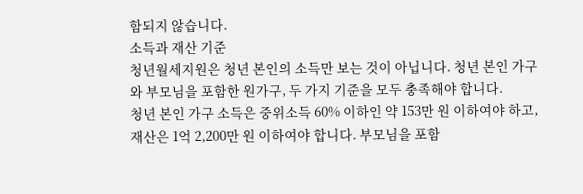함되지 않습니다.
소득과 재산 기준
청년월세지원은 청년 본인의 소득만 보는 것이 아닙니다. 청년 본인 가구와 부모님을 포함한 원가구, 두 가지 기준을 모두 충족해야 합니다.
청년 본인 가구 소득은 중위소득 60% 이하인 약 153만 원 이하여야 하고, 재산은 1억 2,200만 원 이하여야 합니다. 부모님을 포함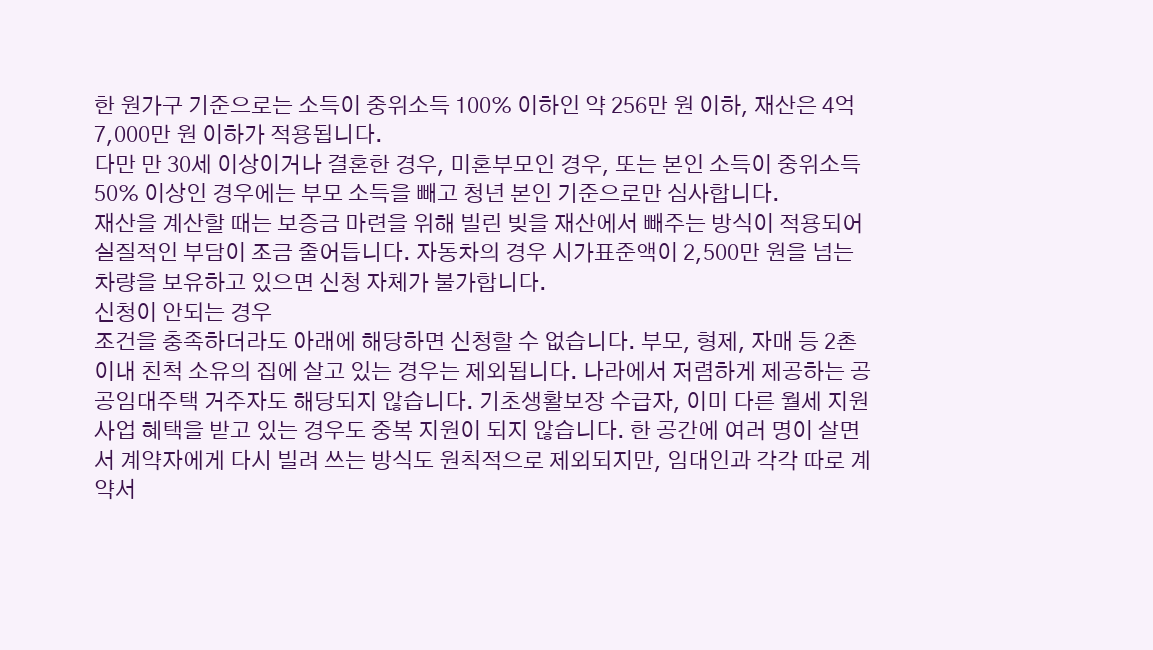한 원가구 기준으로는 소득이 중위소득 100% 이하인 약 256만 원 이하, 재산은 4억 7,000만 원 이하가 적용됩니다.
다만 만 30세 이상이거나 결혼한 경우, 미혼부모인 경우, 또는 본인 소득이 중위소득 50% 이상인 경우에는 부모 소득을 빼고 청년 본인 기준으로만 심사합니다.
재산을 계산할 때는 보증금 마련을 위해 빌린 빚을 재산에서 빼주는 방식이 적용되어 실질적인 부담이 조금 줄어듭니다. 자동차의 경우 시가표준액이 2,500만 원을 넘는 차량을 보유하고 있으면 신청 자체가 불가합니다.
신청이 안되는 경우
조건을 충족하더라도 아래에 해당하면 신청할 수 없습니다. 부모, 형제, 자매 등 2촌 이내 친척 소유의 집에 살고 있는 경우는 제외됩니다. 나라에서 저렴하게 제공하는 공공임대주택 거주자도 해당되지 않습니다. 기초생활보장 수급자, 이미 다른 월세 지원 사업 혜택을 받고 있는 경우도 중복 지원이 되지 않습니다. 한 공간에 여러 명이 살면서 계약자에게 다시 빌려 쓰는 방식도 원칙적으로 제외되지만, 임대인과 각각 따로 계약서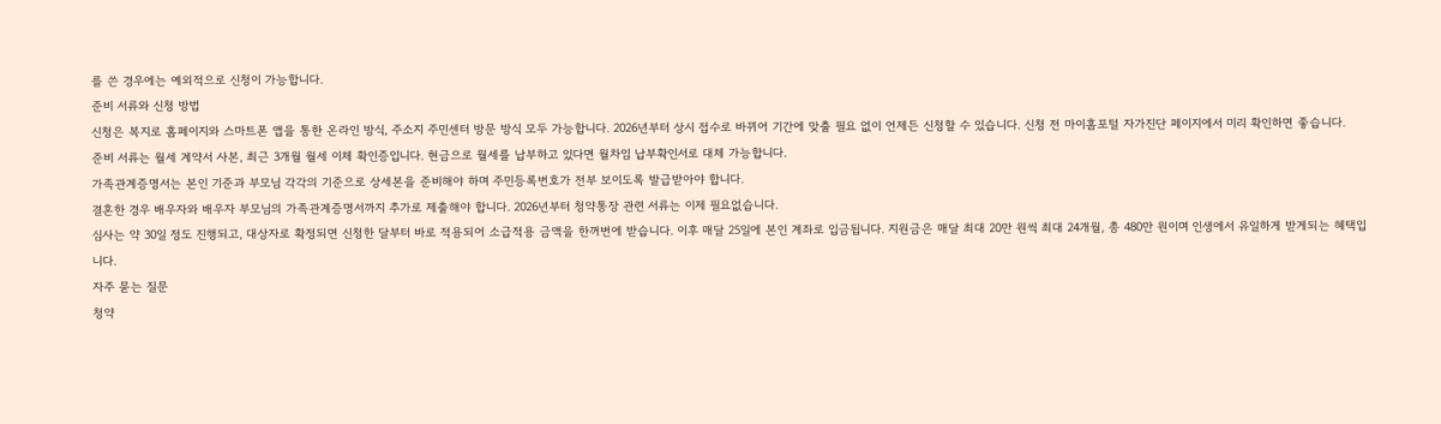를 쓴 경우에는 예외적으로 신청이 가능합니다.
준비 서류와 신청 방법
신청은 복지로 홈페이지와 스마트폰 앱을 통한 온라인 방식, 주소지 주민센터 방문 방식 모두 가능합니다. 2026년부터 상시 접수로 바뀌어 기간에 맞출 필요 없이 언제든 신청할 수 있습니다. 신청 전 마이홈포털 자가진단 페이지에서 미리 확인하면 좋습니다.
준비 서류는 월세 계약서 사본, 최근 3개월 월세 이체 확인증입니다. 현금으로 월세를 납부하고 있다면 월차임 납부확인서로 대체 가능합니다.
가족관계증명서는 본인 기준과 부모님 각각의 기준으로 상세본을 준비해야 하며 주민등록번호가 전부 보이도록 발급받아야 합니다.
결혼한 경우 배우자와 배우자 부모님의 가족관계증명서까지 추가로 제출해야 합니다. 2026년부터 청약통장 관련 서류는 이제 필요없습니다.
심사는 약 30일 정도 진행되고, 대상자로 확정되면 신청한 달부터 바로 적용되어 소급적용 금액을 한꺼번에 받습니다. 이후 매달 25일에 본인 계좌로 입금됩니다. 지원금은 매달 최대 20만 원씩 최대 24개월, 총 480만 원이며 인생에서 유일하게 받게되는 혜택입니다.
자주 묻는 질문
청약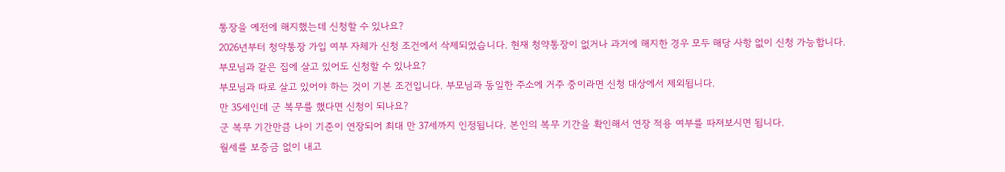통장을 예전에 해지했는데 신청할 수 있나요?
2026년부터 청약통장 가입 여부 자체가 신청 조건에서 삭제되었습니다. 현재 청약통장이 없거나 과거에 해지한 경우 모두 해당 사항 없이 신청 가능합니다.
부모님과 같은 집에 살고 있어도 신청할 수 있나요?
부모님과 따로 살고 있어야 하는 것이 기본 조건입니다. 부모님과 동일한 주소에 거주 중이라면 신청 대상에서 제외됩니다.
만 35세인데 군 복무를 했다면 신청이 되나요?
군 복무 기간만큼 나이 기준이 연장되어 최대 만 37세까지 인정됩니다. 본인의 복무 기간을 확인해서 연장 적용 여부를 따져보시면 됩니다.
월세를 보증금 없이 내고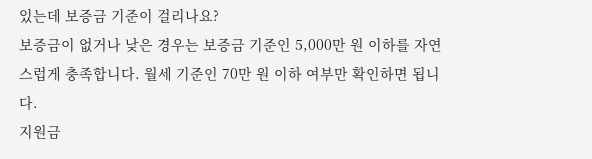있는데 보증금 기준이 걸리나요?
보증금이 없거나 낮은 경우는 보증금 기준인 5,000만 원 이하를 자연스럽게 충족합니다. 월세 기준인 70만 원 이하 여부만 확인하면 됩니다.
지원금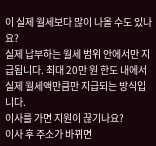이 실제 월세보다 많이 나올 수도 있나요?
실제 납부하는 월세 범위 안에서만 지급됩니다. 최대 20만 원 한도 내에서 실제 월세액만큼만 지급되는 방식입니다.
이사를 가면 지원이 끊기나요?
이사 후 주소가 바뀌면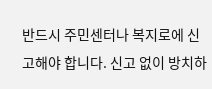반드시 주민센터나 복지로에 신고해야 합니다. 신고 없이 방치하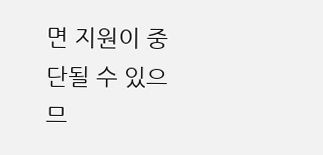면 지원이 중단될 수 있으므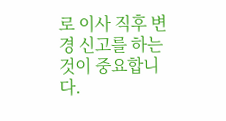로 이사 직후 변경 신고를 하는 것이 중요합니다.